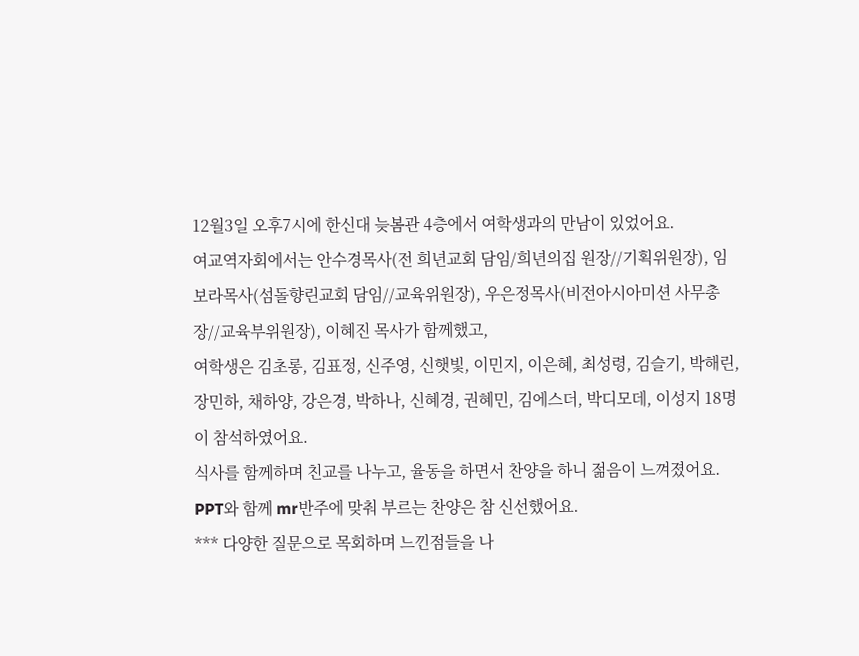12월3일 오후7시에 한신대 늦봄관 4층에서 여학생과의 만남이 있었어요.
여교역자회에서는 안수경목사(전 희년교회 담임/희년의집 원장//기획위원장), 임보라목사(섬돌향린교회 담임//교육위원장), 우은정목사(비전아시아미션 사무총장//교육부위원장), 이혜진 목사가 함께했고,
여학생은 김초롱, 김표정, 신주영, 신햇빛, 이민지, 이은혜, 최성령, 김슬기, 박해린, 장민하, 채하양, 강은경, 박하나, 신혜경, 권혜민, 김에스더, 박디모데, 이성지 18명이 참석하였어요.
식사를 함께하며 친교를 나누고, 율동을 하면서 찬양을 하니 젊음이 느껴졌어요. PPT와 함께 mr반주에 맞춰 부르는 찬양은 참 신선했어요.
*** 다양한 질문으로 목회하며 느낀점들을 나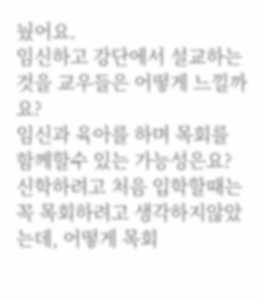눴어요.
임신하고 강단에서 설교하는것을 교우들은 어떻게 느낄까요?
임신과 육아를 하며 목회를 함께할수 있는 가능성은요?
신학하려고 처음 입학할때는 꼭 목회하려고 생각하지않았는데, 어떻게 목회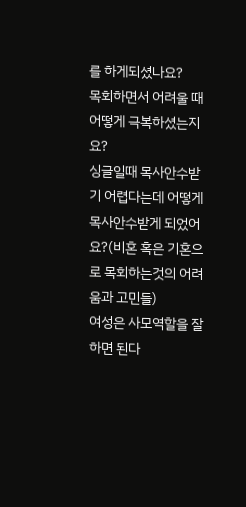를 하게되셨나요?
목회하면서 어려울 때 어떻게 극복하셨는지요?
싱글일때 목사안수받기 어렵다는데 어떻게 목사안수받게 되었어요?(비혼 혹은 기혼으로 목회하는것의 어려움과 고민들)
여성은 사모역할을 잘 하면 된다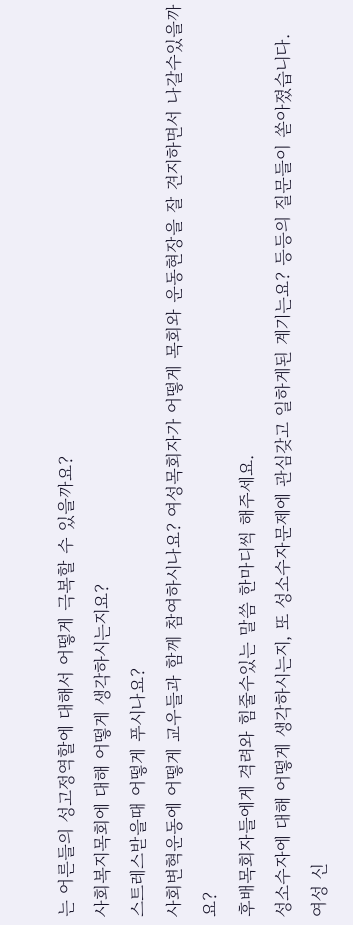는 어른들의 성고정역할에 대해서 어떻게 극복할 수 있을까요?
사회복지목회에 대해 어떻게 생각하시는지요?
스트레스받을때 어떻게 푸시나요?
사회변혁운동에 어떻게 교우들과 함께 참여하시나요? 여성목회자가 어떻게 목회와 운동현장을 잘 견지하면서 나갈수있을까요?
후배목회자들에게 격려와 힘줄수있는 말씀 한마디씩 해주세요.
성소수자에 대해 어떻게 생각하시는지, 또 성소수자문제에 관심갖고 일하게된 계기는요? 등등의 질문들이 쏟아졌습니다.
여성 신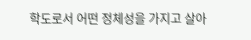학도로서 어떤 정체성을 가지고 살아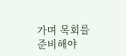가며 목회를 준비해야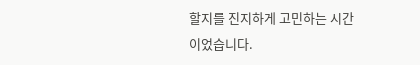할지를 진지하게 고민하는 시간이었습니다.